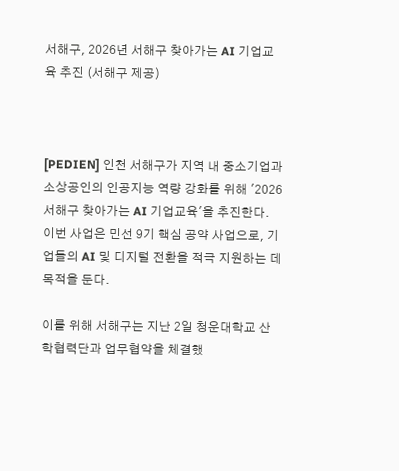서해구, 2026년 서해구 찾아가는 AI 기업교육 추진 (서해구 제공)



[PEDIEN] 인천 서해구가 지역 내 중소기업과 소상공인의 인공지능 역량 강화를 위해 '2026 서해구 찾아가는 AI 기업교육'을 추진한다. 이번 사업은 민선 9기 핵심 공약 사업으로, 기업들의 AI 및 디지털 전환을 적극 지원하는 데 목적을 둔다.

이를 위해 서해구는 지난 2일 청운대학교 산학협력단과 업무협약을 체결했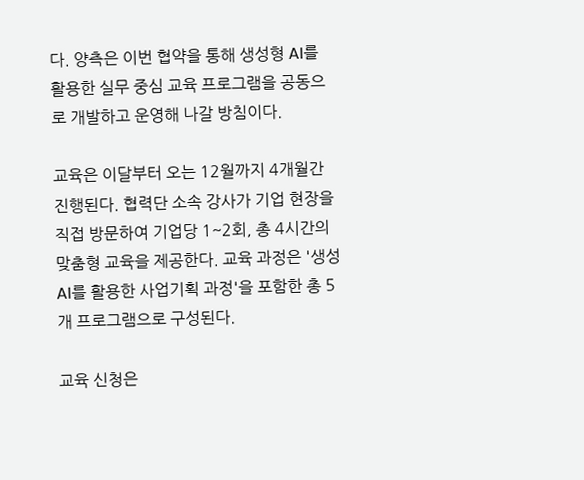다. 양측은 이번 협약을 통해 생성형 AI를 활용한 실무 중심 교육 프로그램을 공동으로 개발하고 운영해 나갈 방침이다.

교육은 이달부터 오는 12월까지 4개월간 진행된다. 협력단 소속 강사가 기업 현장을 직접 방문하여 기업당 1~2회, 총 4시간의 맞춤형 교육을 제공한다. 교육 과정은 '생성 AI를 활용한 사업기획 과정'을 포함한 총 5개 프로그램으로 구성된다.

교육 신청은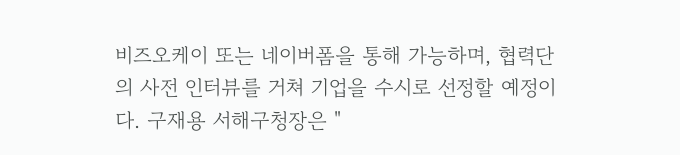비즈오케이 또는 네이버폼을 통해 가능하며, 협력단의 사전 인터뷰를 거쳐 기업을 수시로 선정할 예정이다. 구재용 서해구청장은 "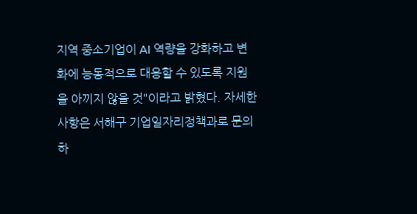지역 중소기업이 AI 역량을 강화하고 변화에 능동적으로 대응할 수 있도록 지원을 아끼지 않을 것"이라고 밝혔다. 자세한 사항은 서해구 기업일자리정책과로 문의하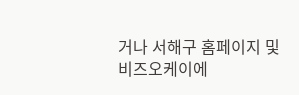거나 서해구 홈페이지 및 비즈오케이에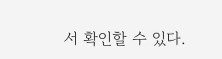서 확인할 수 있다.